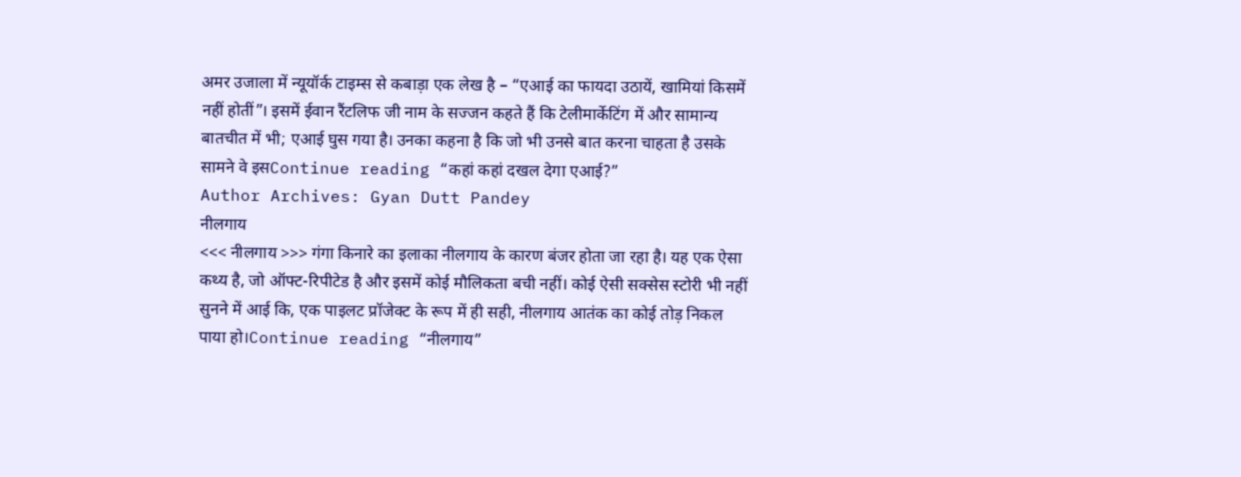अमर उजाला में न्यूयॉर्क टाइम्स से कबाड़ा एक लेख है – “एआई का फायदा उठायें, खामियां किसमें नहीं होतीं”। इसमें ईवान रैंटलिफ जी नाम के सज्जन कहते हैं कि टेलीमार्केटिंग में और सामान्य बातचीत में भी; एआई घुस गया है। उनका कहना है कि जो भी उनसे बात करना चाहता है उसके सामने वे इसContinue reading “कहां कहां दखल देगा एआई?”
Author Archives: Gyan Dutt Pandey
नीलगाय
<<< नीलगाय >>> गंगा किनारे का इलाका नीलगाय के कारण बंजर होता जा रहा है। यह एक ऐसा कथ्य है, जो ऑफ्ट-रिपीटेड है और इसमें कोई मौलिकता बची नहीं। कोई ऐसी सक्सेस स्टोरी भी नहीं सुनने में आई कि, एक पाइलट प्रॉजेक्ट के रूप में ही सही, नीलगाय आतंक का कोई तोड़ निकल पाया हो।Continue reading “नीलगाय”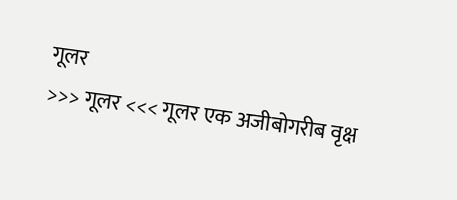गूलर
>>> गूलर <<< गूलर एक अजीबोगरीब वृक्ष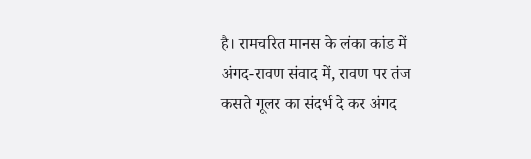है। रामचरित मानस के लंका कांड में अंगद-रावण संवाद में, रावण पर तंज कसते गूलर का संदर्भ दे कर अंगद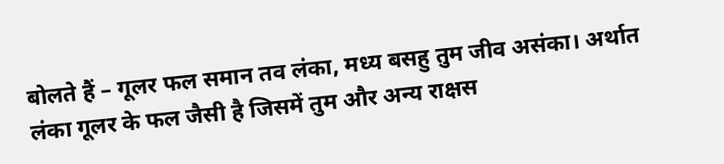बोलते हैं – गूलर फल समान तव लंका, मध्य बसहु तुम जीव असंका। अर्थात लंका गूलर के फल जैसी है जिसमें तुम और अन्य राक्षस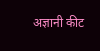अज्ञानी कीट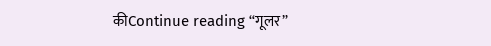कीContinue reading “गूलर”